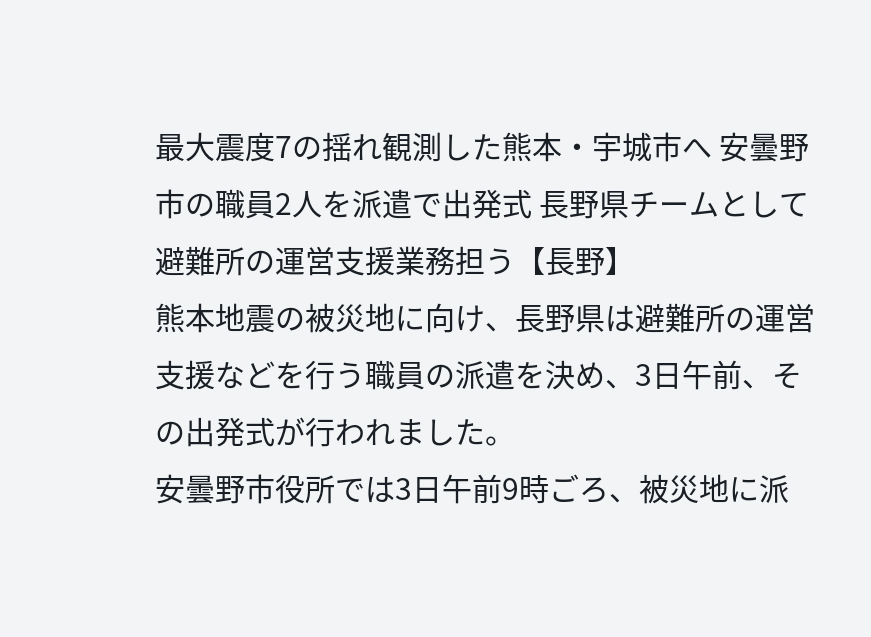最大震度7の揺れ観測した熊本・宇城市へ 安曇野市の職員2人を派遣で出発式 長野県チームとして避難所の運営支援業務担う【長野】
熊本地震の被災地に向け、長野県は避難所の運営支援などを行う職員の派遣を決め、3日午前、その出発式が行われました。
安曇野市役所では3日午前9時ごろ、被災地に派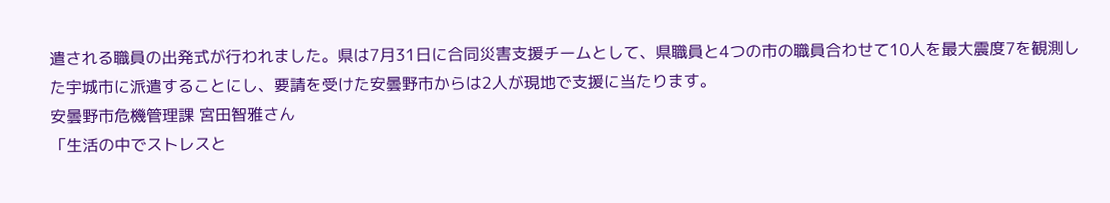遣される職員の出発式が行われました。県は7月31日に合同災害支援チームとして、県職員と4つの市の職員合わせて10人を最大震度7を観測した宇城市に派遣することにし、要請を受けた安曇野市からは2人が現地で支援に当たります。
安曇野市危機管理課 宮田智雅さん
「生活の中でストレスと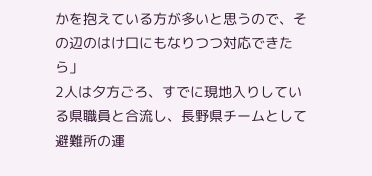かを抱えている方が多いと思うので、その辺のはけ口にもなりつつ対応できたら」
2人は夕方ごろ、すでに現地入りしている県職員と合流し、長野県チームとして避難所の運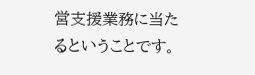営支援業務に当たるということです。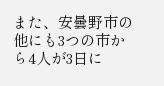また、安曇野市の他にも3つの市から4人が3日に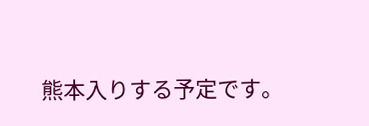熊本入りする予定です。